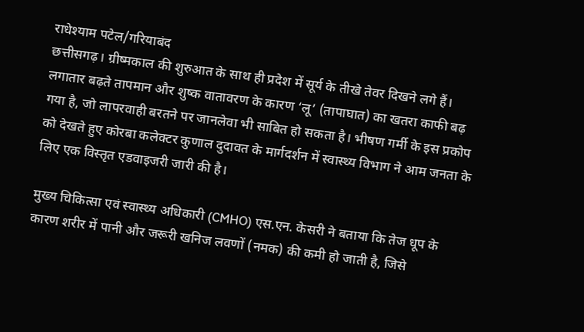राधेश्याम पटेल/गरियाबंद
छत्तीसगढ़। ग्रीष्मकाल की शुरुआत के साथ ही प्रदेश में सूर्य के तीखे तेवर दिखने लगे हैं। लगातार बढ़ते तापमान और शुष्क वातावरण के कारण ‘लू’ (तापाघात) का खतरा काफी बढ़ गया है, जो लापरवाही बरतने पर जानलेवा भी साबित हो सकता है। भीषण गर्मी के इस प्रकोप को देखते हुए कोरबा कलेक्टर कुणाल दुदावत के मार्गदर्शन में स्वास्थ्य विभाग ने आम जनता के लिए एक विस्तृत एडवाइजरी जारी की है।

मुख्य चिकित्सा एवं स्वास्थ्य अधिकारी (CMHO) एस.एन. केसरी ने बताया कि तेज धूप के कारण शरीर में पानी और जरूरी खनिज लवणों (नमक) की कमी हो जाती है, जिसे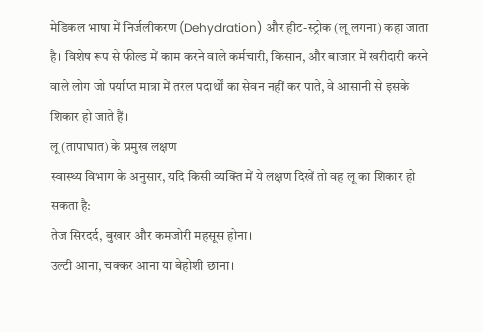मेडिकल भाषा में निर्जलीकरण (Dehydration) और हीट-स्ट्रोक (लू लगना) कहा जाता है। विशेष रूप से फील्ड में काम करने वाले कर्मचारी, किसान, और बाजार में खरीदारी करने वाले लोग जो पर्याप्त मात्रा में तरल पदार्थों का सेवन नहीं कर पाते, वे आसानी से इसके शिकार हो जाते हैं।
लू (तापाघात) के प्रमुख लक्षण
स्वास्थ्य विभाग के अनुसार, यदि किसी व्यक्ति में ये लक्षण दिखें तो वह लू का शिकार हो सकता है:
तेज सिरदर्द, बुखार और कमजोरी महसूस होना।
उल्टी आना, चक्कर आना या बेहोशी छाना।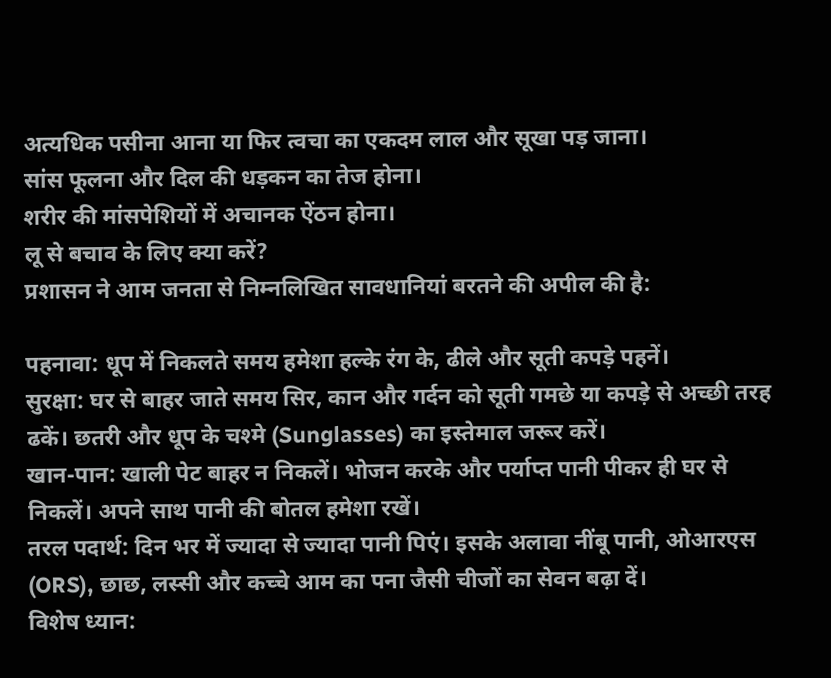अत्यधिक पसीना आना या फिर त्वचा का एकदम लाल और सूखा पड़ जाना।
सांस फूलना और दिल की धड़कन का तेज होना।
शरीर की मांसपेशियों में अचानक ऐंठन होना।
लू से बचाव के लिए क्या करें?
प्रशासन ने आम जनता से निम्नलिखित सावधानियां बरतने की अपील की है:

पहनावा: धूप में निकलते समय हमेशा हल्के रंग के, ढीले और सूती कपड़े पहनें।
सुरक्षा: घर से बाहर जाते समय सिर, कान और गर्दन को सूती गमछे या कपड़े से अच्छी तरह ढकें। छतरी और धूप के चश्मे (Sunglasses) का इस्तेमाल जरूर करें।
खान-पान: खाली पेट बाहर न निकलें। भोजन करके और पर्याप्त पानी पीकर ही घर से निकलें। अपने साथ पानी की बोतल हमेशा रखें।
तरल पदार्थ: दिन भर में ज्यादा से ज्यादा पानी पिएं। इसके अलावा नींबू पानी, ओआरएस (ORS), छाछ, लस्सी और कच्चे आम का पना जैसी चीजों का सेवन बढ़ा दें।
विशेष ध्यान: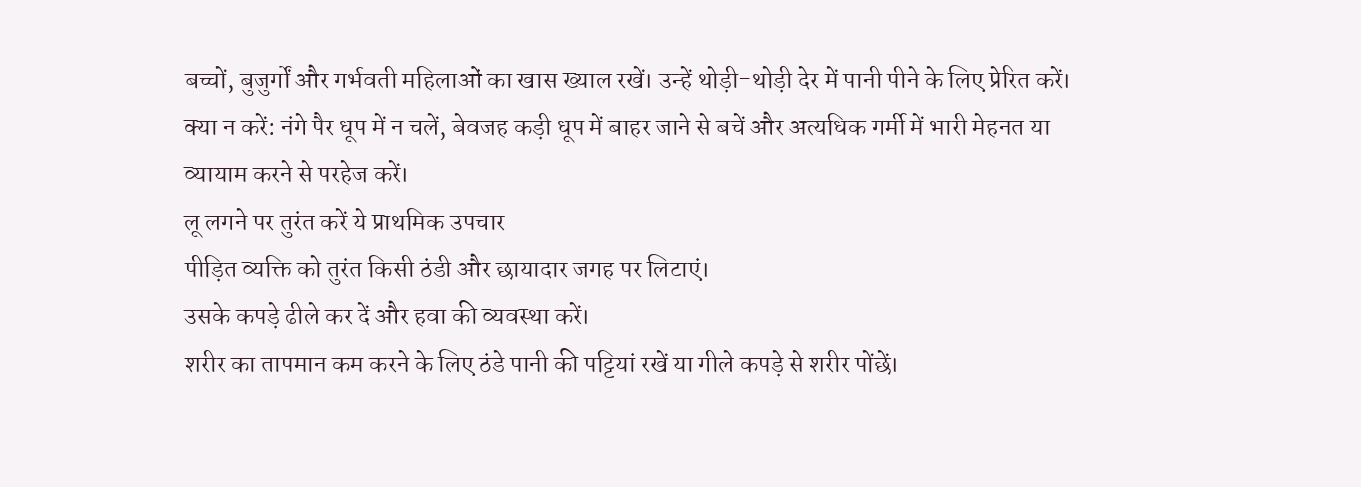बच्चों, बुजुर्गों और गर्भवती महिलाओं का खास ख्याल रखें। उन्हें थोड़ी-थोड़ी देर में पानी पीने के लिए प्रेरित करें।
क्या न करें: नंगे पैर धूप में न चलें, बेवजह कड़ी धूप में बाहर जाने से बचें और अत्यधिक गर्मी में भारी मेहनत या व्यायाम करने से परहेज करें।
लू लगने पर तुरंत करें ये प्राथमिक उपचार
पीड़ित व्यक्ति को तुरंत किसी ठंडी और छायादार जगह पर लिटाएं।
उसके कपड़े ढीले कर दें और हवा की व्यवस्था करें।
शरीर का तापमान कम करने के लिए ठंडे पानी की पट्टियां रखें या गीले कपड़े से शरीर पोंछें।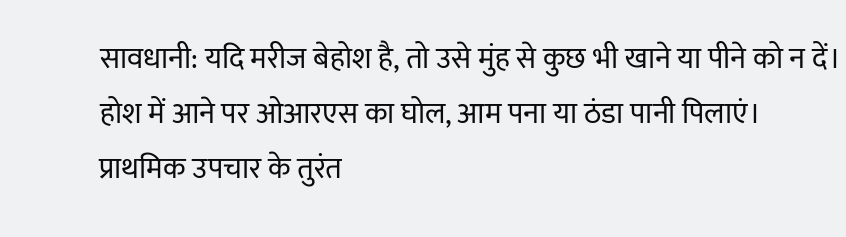सावधानी: यदि मरीज बेहोश है, तो उसे मुंह से कुछ भी खाने या पीने को न दें।
होश में आने पर ओआरएस का घोल, आम पना या ठंडा पानी पिलाएं।
प्राथमिक उपचार के तुरंत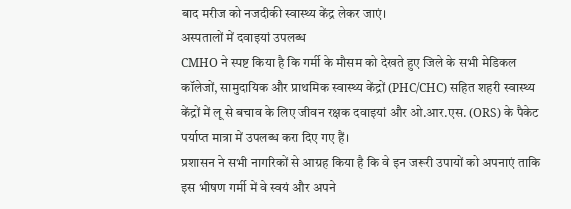बाद मरीज को नजदीकी स्वास्थ्य केंद्र लेकर जाएं।
अस्पतालों में दवाइयां उपलब्ध
CMHO ने स्पष्ट किया है कि गर्मी के मौसम को देखते हुए जिले के सभी मेडिकल कॉलेजों, सामुदायिक और प्राथमिक स्वास्थ्य केंद्रों (PHC/CHC) सहित शहरी स्वास्थ्य केंद्रों में लू से बचाव के लिए जीवन रक्षक दवाइयां और ओ.आर.एस. (ORS) के पैकेट पर्याप्त मात्रा में उपलब्ध करा दिए गए हैं।
प्रशासन ने सभी नागरिकों से आग्रह किया है कि वे इन जरूरी उपायों को अपनाएं ताकि इस भीषण गर्मी में वे स्वयं और अपने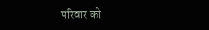परिवार को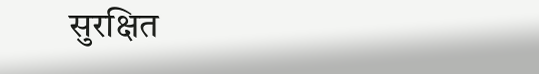सुरक्षित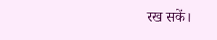रख सकें।